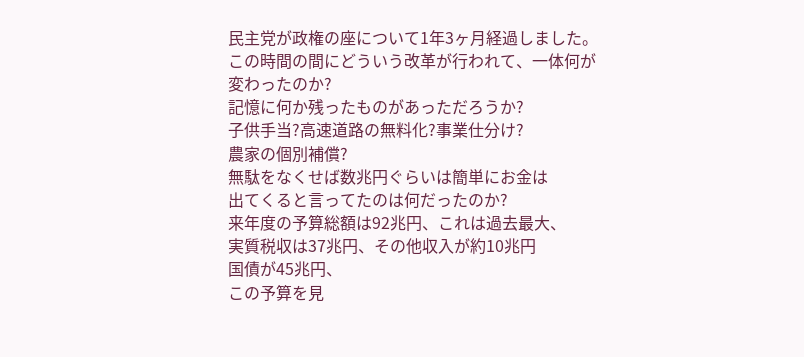民主党が政権の座について1年3ヶ月経過しました。
この時間の間にどういう改革が行われて、一体何が
変わったのか?
記憶に何か残ったものがあっただろうか?
子供手当?高速道路の無料化?事業仕分け?
農家の個別補償?
無駄をなくせば数兆円ぐらいは簡単にお金は
出てくると言ってたのは何だったのか?
来年度の予算総額は92兆円、これは過去最大、
実質税収は37兆円、その他収入が約10兆円
国債が45兆円、
この予算を見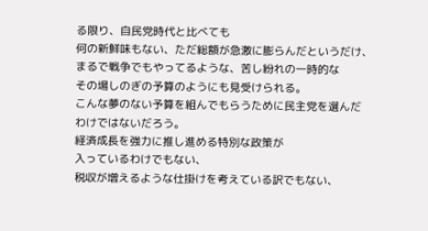る限り、自民党時代と比べても
何の新鮮味もない、ただ総額が急激に膨らんだというだけ、
まるで戦争でもやってるような、苦し紛れの一時的な
その場しのぎの予算のようにも見受けられる。
こんな夢のない予算を組んでもらうために民主党を選んだ
わけではないだろう。
経済成長を強力に推し進める特別な政策が
入っているわけでもない、
税収が増えるような仕掛けを考えている訳でもない、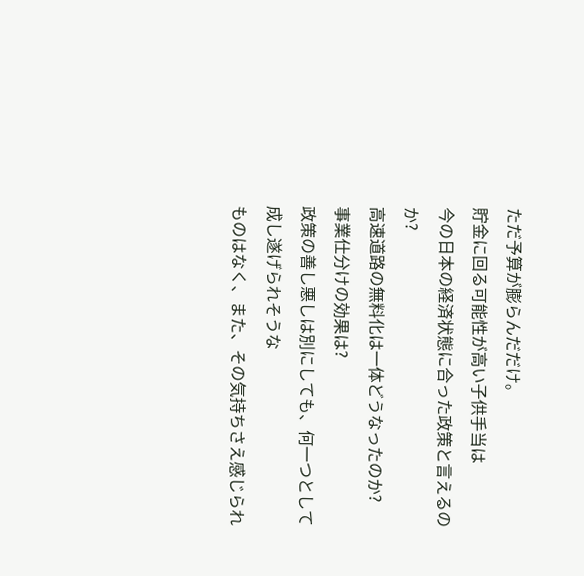ただ予算が膨らんだだけ。
貯金に回る可能性が高い子供手当は
今の日本の経済状態に合った政策と言えるのか?
高速道路の無料化は一体どうなったのか?
事業仕分けの効果は?
政策の善し悪しは別にしても、何一つとして成し遂げられそうな
ものはなく、また、その気持ちさえ感じられ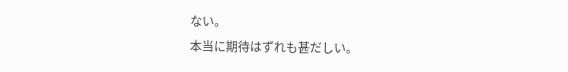ない。
本当に期待はずれも甚だしい。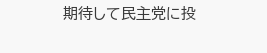期待して民主党に投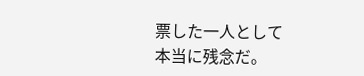票した一人として
本当に残念だ。